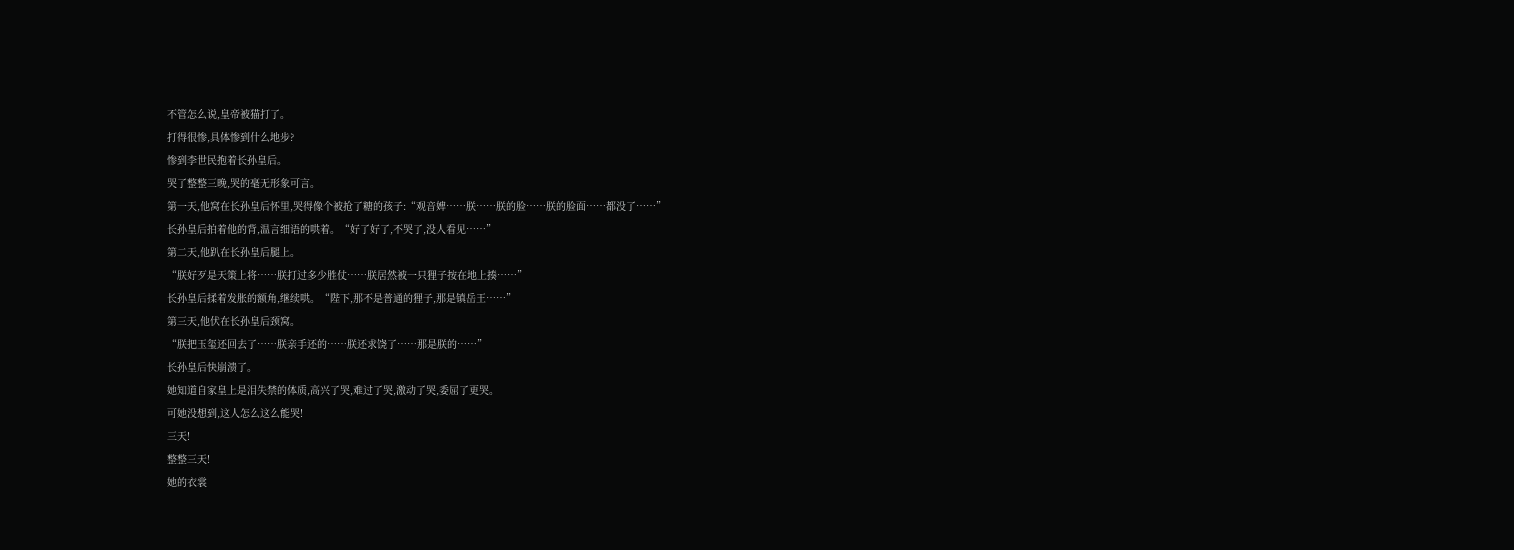不管怎么说,皇帝被猫打了。
打得很惨,具体惨到什么地步?
惨到李世民抱着长孙皇后。
哭了整整三晚,哭的毫无形象可言。
第一天,他窝在长孙皇后怀里,哭得像个被抢了糖的孩子:“观音婢……朕……朕的脸……朕的脸面……都没了……”
长孙皇后拍着他的背,温言细语的哄着。“好了好了,不哭了,没人看见……”
第二天,他趴在长孙皇后腿上。
“朕好歹是天策上将……朕打过多少胜仗……朕居然被一只狸子按在地上揍……”
长孙皇后揉着发胀的额角,继续哄。“陛下,那不是普通的狸子,那是镇岳王……”
第三天,他伏在长孙皇后颈窝。
“朕把玉玺还回去了……朕亲手还的……朕还求饶了……那是朕的……”
长孙皇后快崩溃了。
她知道自家皇上是泪失禁的体质,高兴了哭,难过了哭,激动了哭,委屈了更哭。
可她没想到,这人怎么这么能哭!
三天!
整整三天!
她的衣裳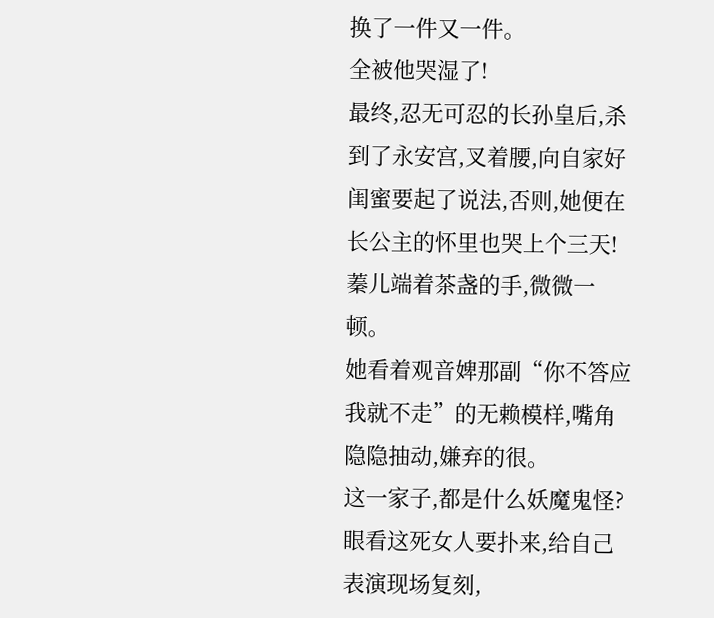换了一件又一件。
全被他哭湿了!
最终,忍无可忍的长孙皇后,杀到了永安宫,叉着腰,向自家好闺蜜要起了说法,否则,她便在长公主的怀里也哭上个三天!
蓁儿端着茶盏的手,微微一顿。
她看着观音婢那副“你不答应我就不走”的无赖模样,嘴角隐隐抽动,嫌弃的很。
这一家子,都是什么妖魔鬼怪?
眼看这死女人要扑来,给自己表演现场复刻,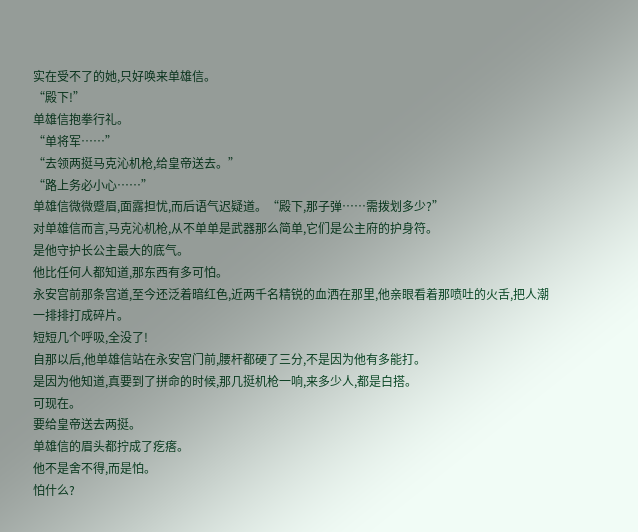实在受不了的她,只好唤来单雄信。
“殿下!”
单雄信抱拳行礼。
“单将军……”
“去领两挺马克沁机枪,给皇帝送去。”
“路上务必小心……”
单雄信微微蹙眉,面露担忧,而后语气迟疑道。“殿下,那子弹……需拨划多少?”
对单雄信而言,马克沁机枪,从不单单是武器那么简单,它们是公主府的护身符。
是他守护长公主最大的底气。
他比任何人都知道,那东西有多可怕。
永安宫前那条宫道,至今还泛着暗红色,近两千名精锐的血洒在那里,他亲眼看着那喷吐的火舌,把人潮一排排打成碎片。
短短几个呼吸,全没了!
自那以后,他单雄信站在永安宫门前,腰杆都硬了三分,不是因为他有多能打。
是因为他知道,真要到了拼命的时候,那几挺机枪一响,来多少人,都是白搭。
可现在。
要给皇帝送去两挺。
单雄信的眉头都拧成了疙瘩。
他不是舍不得,而是怕。
怕什么?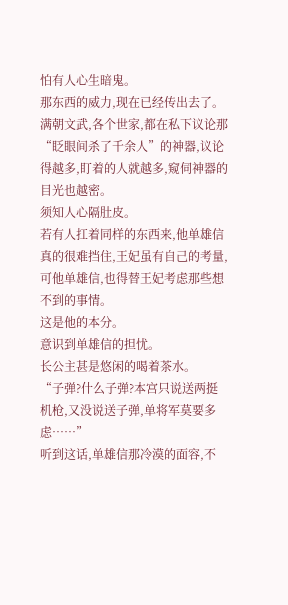怕有人心生暗鬼。
那东西的威力,现在已经传出去了。
满朝文武,各个世家,都在私下议论那“眨眼间杀了千余人”的神器,议论得越多,盯着的人就越多,窥伺神器的目光也越密。
须知人心隔肚皮。
若有人扛着同样的东西来,他单雄信真的很难挡住,王妃虽有自己的考量,可他单雄信,也得替王妃考虑那些想不到的事情。
这是他的本分。
意识到单雄信的担忧。
长公主甚是悠闲的喝着茶水。
“子弹?什么子弹?本宫只说送两挺机枪,又没说送子弹,单将军莫要多虑……”
听到这话,单雄信那冷漠的面容,不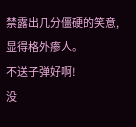禁露出几分僵硬的笑意,显得格外瘆人。
不送子弹好啊!
没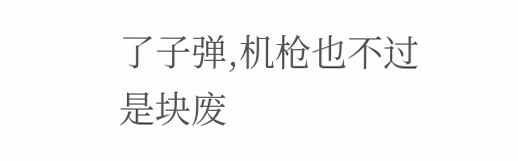了子弹,机枪也不过是块废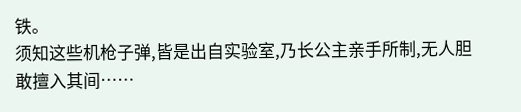铁。
须知这些机枪子弹,皆是出自实验室,乃长公主亲手所制,无人胆敢擅入其间……